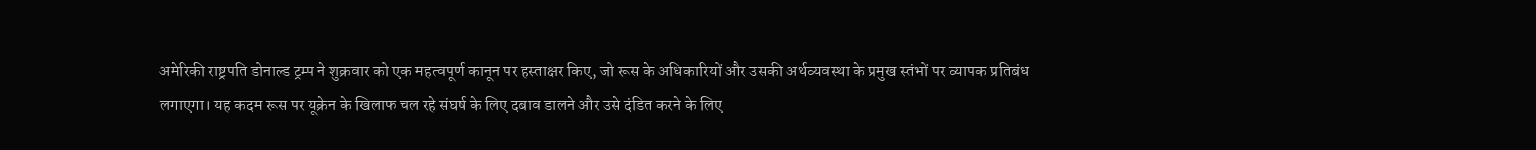अमेरिकी राष्ट्रपति डोनाल्ड ट्रम्प ने शुक्रवार को एक महत्वपूर्ण कानून पर हस्ताक्षर किए, जो रूस के अधिकारियों और उसकी अर्थव्यवस्था के प्रमुख स्तंभों पर व्यापक प्रतिबंध लगाएगा। यह कदम रूस पर यूक्रेन के खिलाफ चल रहे संघर्ष के लिए दबाव डालने और उसे दंडित करने के लिए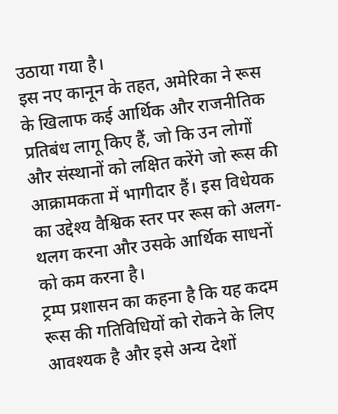उठाया गया है।
इस नए कानून के तहत, अमेरिका ने रूस के खिलाफ कई आर्थिक और राजनीतिक प्रतिबंध लागू किए हैं, जो कि उन लोगों और संस्थानों को लक्षित करेंगे जो रूस की आक्रामकता में भागीदार हैं। इस विधेयक का उद्देश्य वैश्विक स्तर पर रूस को अलग-थलग करना और उसके आर्थिक साधनों को कम करना है।
ट्रम्प प्रशासन का कहना है कि यह कदम रूस की गतिविधियों को रोकने के लिए आवश्यक है और इसे अन्य देशों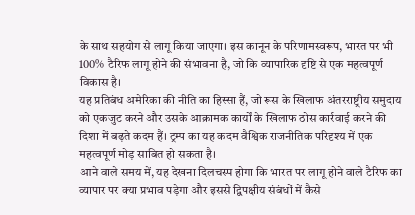के साथ सहयोग से लागू किया जाएगा। इस कानून के परिणामस्वरूप, भारत पर भी 100% टैरिफ लागू होने की संभावना है, जो कि व्यापारिक दृष्टि से एक महत्वपूर्ण विकास है।
यह प्रतिबंध अमेरिका की नीति का हिस्सा हैं, जो रूस के खिलाफ अंतरराष्ट्रीय समुदाय को एकजुट करने और उसके आक्रामक कार्यों के खिलाफ ठोस कार्रवाई करने की दिशा में बढ़ते कदम हैं। ट्रम्प का यह कदम वैश्विक राजनीतिक परिदृश्य में एक महत्वपूर्ण मोड़ साबित हो सकता है।
आने वाले समय में, यह देखना दिलचस्प होगा कि भारत पर लागू होने वाले टैरिफ का व्यापार पर क्या प्रभाव पड़ेगा और इससे द्विपक्षीय संबंधों में कैसे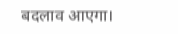बदलाव आएगा।